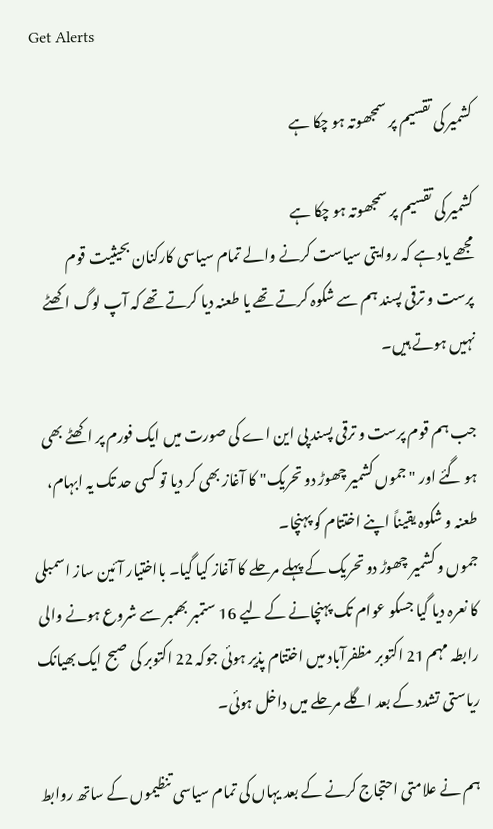Get Alerts

کشمیر کی تقسیم پر سمجھوتہ ہو چکا ہے

کشمیر کی تقسیم پر سمجھوتہ ہو چکا ہے
مجھے یاد ہے کہ روایتی سیاست کرنے والے تمام سیاسی کارکنان بحیثیت قوم پرست و ترقی پسند ہم سے شکوہ کرتے تھے یا طعنہ دیا کرتے تھے کہ آپ لوگ اکھٹے نہیں ہوتے ہیں۔

جب ہم قوم پرست و ترقی پسند پی این اے کی صورت میں ایک فورم پر اکھٹے بھی ہو گئے اور "جموں کشمیر چھوڑ دو تحریک" کا آغاز بھی کر دیا تو کسی حد تک یہ ابہام، طعنہ و شکوہ یقیناً اپنے اختتام کو پہنچا۔
جموں و کشمیر چھوڑ دو تحریک کے پہلے مرحلے کا آغاز کیا گیا۔ بااختیار آئین ساز اسمبلی کا نعرہ دیا گیا جسکو عوام تک پہنچانے کے لیے 16 ستمبر بھمبر سے شروع ہونے والی رابطہ مہم 21 اکتوبر مظفرآباد میں اختتام پذیر ہوئی جوکہ 22 اکتوبر کی صبح ایک بھیانک ریاستی تشدد کے بعد اگلے مرحلے میں داخل ہوئی۔

ہم نے علامتی احتجاج کرنے کے بعد یہاں کی تمام سیاسی تنظیموں کے ساتھ روابط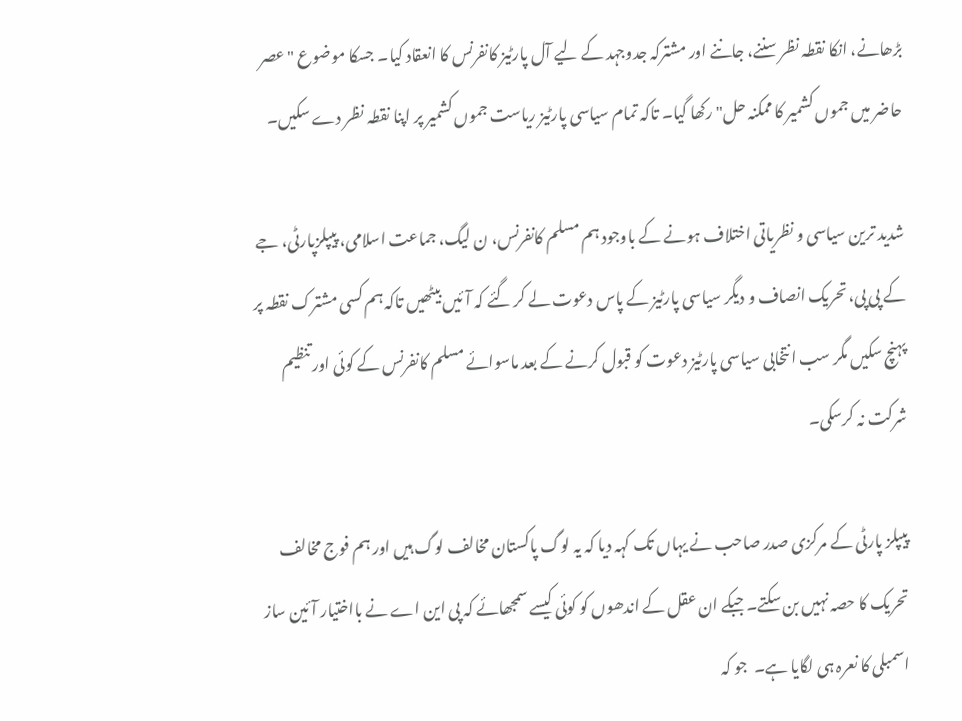بڑھانے، انکا نقطہ نظر سننے، جاننے اور مشترکہ جدوجہد کے لیے آل پارٹیز کانفرنس کا انعقاد کیا۔ جسکا موضوع " عصر حاضر میں جموں کشمیر کا ممکنہ حل" رکھا گیا۔ تاکہ تمام سیاسی پارٹیز ریاست جموں کشمیر پر اپنا نقطہ نظر دے سکیں۔

شدید ترین سیاسی و نظریاتی اختلاف ہونے کے باوجود ہم مسلم کانفرنس، ن لیگ، جماعت اسلامی، پیپلزپارٹی، جے کے پی پی، تحریک انصاف و دیگر سیاسی پارٹیز کے پاس دعوت لے کر گئے کہ آئیں بیٹھیں تاکہ ہم کسی مشترک نقطہ پر پہنچ سکیں مگر سب انتخابی سیاسی پارٹیز دعوت کو قبول کرنے کے بعد ماسوائے مسلم کانفرنس کے کوئی اور تنظیم شرکت نہ کرسکی۔

پیپلز پارٹی کے مرکزی صدر صاحب نے یہاں تک کہہ دیا کہ یہ لوگ پاکستان مخالف لوگ ہیں اور ہم فوج مخالف تحریک کا حصہ نہیں بن سکتے۔ جبکے ان عقل کے اندھوں کو کوئی کیسے سمجھائے کہ پی این اے نے بااختیار آئین ساز اسمبلی کا نعرہ ہی لگایا ہے۔  جو کہ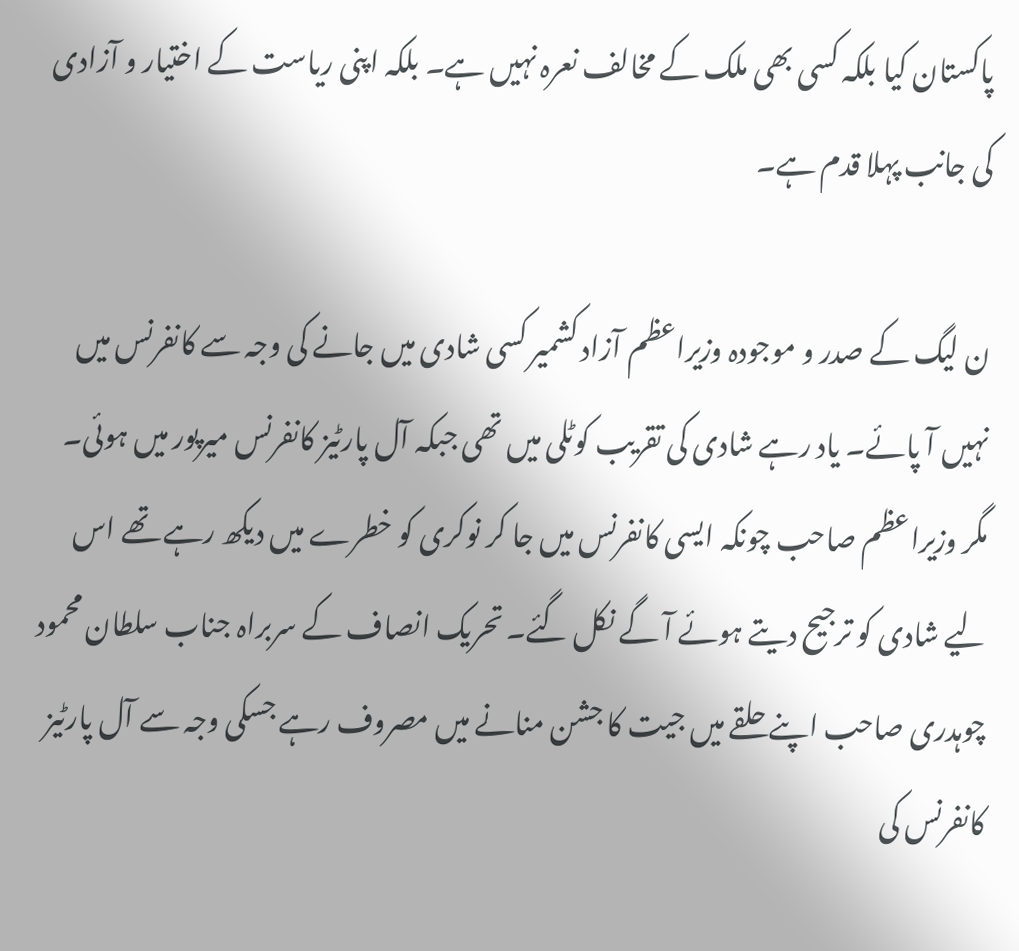پاکستان کیا بلکہ کسی بھی ملک کے مخالف نعرہ نہیں ہے۔ بلکہ اپنی ریاست کے اختیار و آزادی کی جانب پہلا قدم ہے۔

ن لیگ کے صدر و موجودہ وزیراعظم آزاد کشمیر کسی شادی میں جانے کی وجہ سے کانفرنس میں نہیں آ پائے۔ یاد رہے شادی کی تقریب کوٹلی میں تھی جبکہ آل پارٹیز کانفرنس میرپور میں ہوئی۔ مگر وزیراعظم صاحب چونکہ ایسی کانفرنس میں جا کر نوکری کو خطرے میں دیکھ رہے تھے اس لیے شادی کو ترجیح دیتے ہوئے آ گے نکل گئے۔ تحریک انصاف کے سربراہ جناب سلطان محمود چوہدری صاحب اپنے حلقے میں جیت کا جشن منانے میں مصروف رہے جسکی وجہ سے آل پارٹیز کانفرنس کی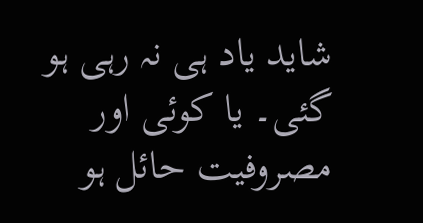شاید یاد ہی نہ رہی ہو گئی۔ یا کوئی اور مصروفیت حائل ہو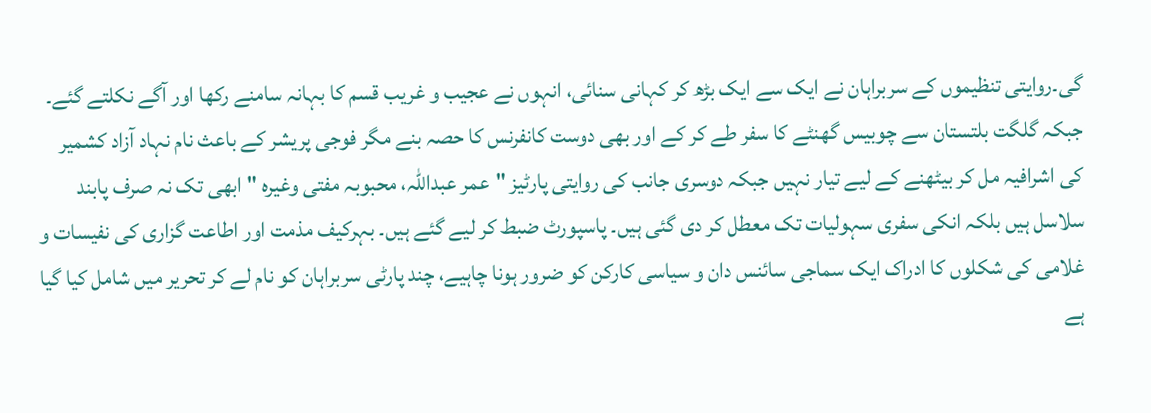گی۔روایتی تنظیموں کے سربراہان نے ایک سے ایک بڑھ کر کہانی سنائی، انہوں نے عجیب و غریب قسم کا بہانہ سامنے رکھا اور آگے نکلتے گئے۔ جبکہ گلگت بلتستان سے چوبیس گھنٹے کا سفر طے کر کے اور بھی دوست کانفرنس کا حصہ بنے مگر فوجی پریشر کے باعث نام نہاد آزاد کشمیر کی اشرافیہ مل کر بیٹھنے کے لیے تیار نہیں جبکہ دوسری جانب کی روایتی پارٹیز "عمر عبداللہ، محبوبہ مفتی وغیرہ " ابھی تک نہ صرف پابند سلاسل ہیں بلکہ انکی سفری سہولیات تک معطل کر دی گئی ہیں۔ پاسپورٹ ضبط کر لیے گئے ہیں۔ بہرکیف مذمت اور اطاعت گزاری کی نفیسات و غلامی کی شکلوں کا ادراک ایک سماجی سائنس دان و سیاسی کارکن کو ضرور ہونا چاہیے، چند پارٹی سربراہان کو نام لے کر تحریر میں شامل کیا گیا ہے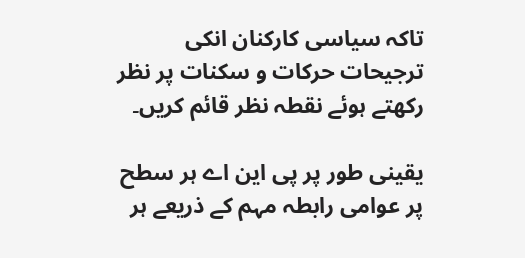تاکہ سیاسی کارکنان انکی ترجیحات حرکات و سکنات پر نظر رکھتے ہوئے نقطہ نظر قائم کریں۔

یقینی طور پر پی این اے ہر سطح پر عوامی رابطہ مہم کے ذریعے ہر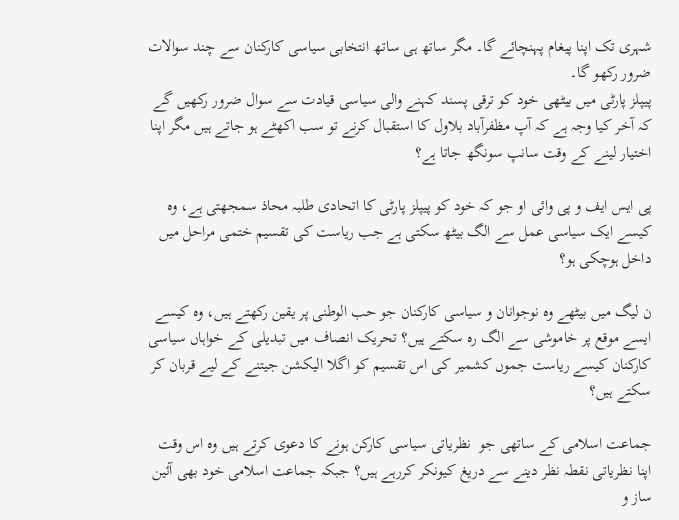شہری تک اپنا پیغام پہنچائے گا۔ مگر ساتھ ہی ساتھ انتخابی سیاسی کارکنان سے چند سوالات ضرور رکھو گا۔
پیپلز پارٹی میں بیٹھی خود کو ترقی پسند کہنے والی سیاسی قیادت سے سوال ضرور رکھیں گے کہ آخر کیا وجہ ہے کہ آپ مظفرآباد بلاول کا استقبال کرنے تو سب اکھٹے ہو جاتے ہیں مگر اپنا اختیار لینے کے وقت سانپ سونگھ جاتا ہے؟

پی ایس ایف و پی وائی او جو کہ خود کو پیپلز پارٹی کا اتحادی طلبہ محاذ سمجھتی ہے، وہ کیسے ایک سیاسی عمل سے الگ بیٹھ سکتی ہے جب ریاست کی تقسیم ختمی مراحل میں داخل ہوچکی ہو؟

ن لیگ میں بیٹھے وہ نوجوانان و سیاسی کارکنان جو حب الوطنی پر یقین رکھتے ہیں، وہ کیسے ایسے موقع پر خاموشی سے الگ رہ سکتے ہیں؟ تحریک انصاف میں تبدیلی کے خواہاں سیاسی کارکنان کیسے ریاست جموں کشمیر کی اس تقسیم کو اگلا الیکشن جیتنے کے لیے قربان کر سکتے ہیں؟

جماعت اسلامی کے ساتھی جو  نظریاتی سیاسی کارکن ہونے کا دعوی کرتے ہیں وہ اس وقت اپنا نظریاتی نقطہ نظر دینے سے دریغ کیونکر کررہے ہیں؟ جبکہ جماعت اسلامی خود بھی آئین ساز و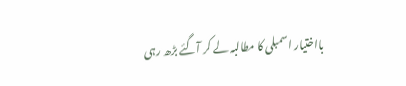بااختیار اسمبلی کا مطالبہ لے کر آگئے بڑھ رہی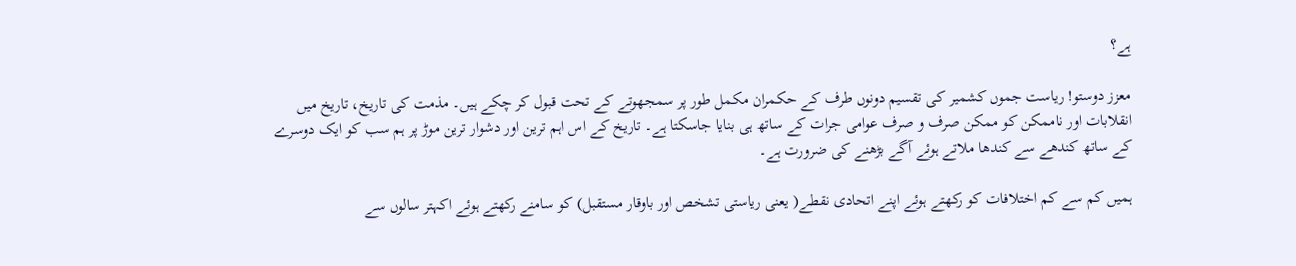ہے؟

معزز دوستو! ریاست جموں کشمیر کی تقسیم دونوں طرف کے حکمران مکمل طور پر سمجھوتے کے تحت قبول کر چکے ہیں۔ مذمت کی تاریخ، تاریخ میں انقلابات اور ناممکن کو ممکن صرف و صرف عوامی جرات کے ساتھ ہی بنایا جاسکتا ہے۔ تاریخ کے اس اہم ترین اور دشوار ترین موڑ پر ہم سب کو ایک دوسرے کے ساتھ کندھے سے کندھا ملاتے ہوئے آگے بڑھنے کی ضرورت ہے۔

ہمیں کم سے کم اختلافات کو رکھتے ہوئے اپنے اتحادی نقطے( یعنی ریاستی تشخص اور باوقار مستقبل) کو سامنے رکھتے ہوئے اکہتر سالوں سے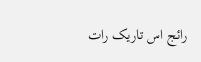رائج اس تاریک رات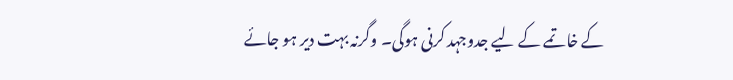کے خاتمے کے لیے جدوجہد کرنی ہوگی۔ وگرنہ بہت دیر ہو جائے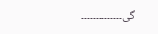گی۔۔۔۔۔۔۔۔۔۔۔۔۔۔